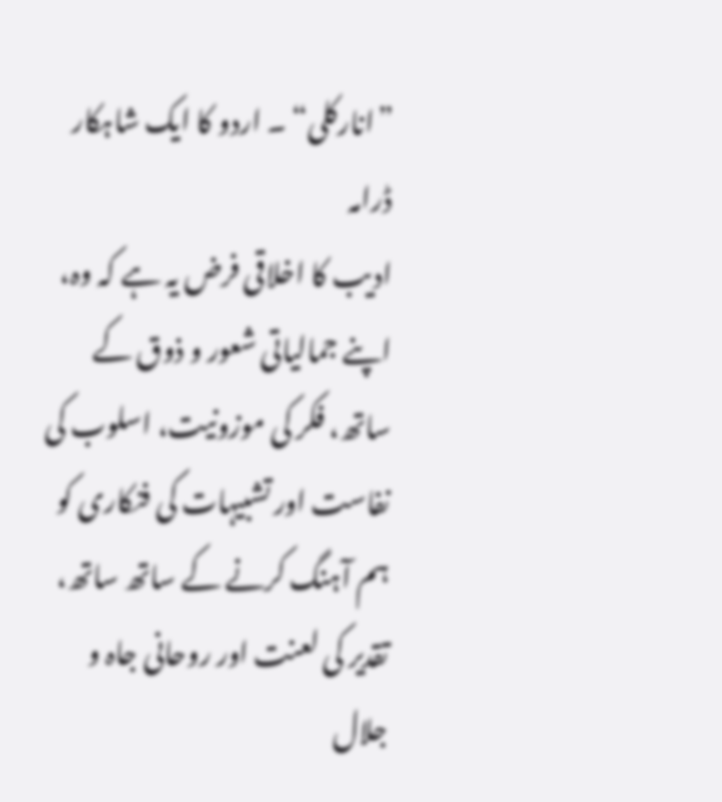”انارکلی“ ۔ اردو کا ایک شاہکار ڈرامہ
ادیب کا اخلاقی فرض یہ ہے کہ وہ، اپنے جمالیاتی شعور و ذوق کے ساتھ، فکر کی موزونیت، اسلوب کی نفاست اور تشبیہات کی فنکاری کو ہم آہنگ کرنے کے ساتھ ساتھ، تقدیر کی لعنت اور روحانی جاہ و جلال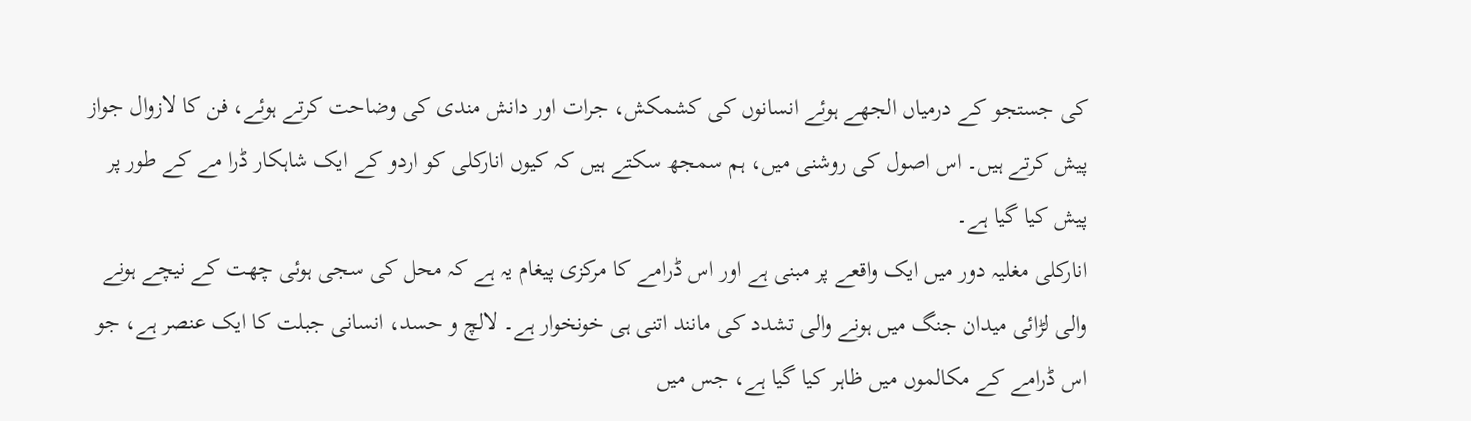کی جستجو کے درمیاں الجھے ہوئے انسانوں کی کشمکش، جرات اور دانش مندی کی وضاحت کرتے ہوئے، فن کا لازوال جواز پیش کرتے ہیں۔ اس اصول کی روشنی میں، ہم سمجھ سکتے ہیں کہ کیوں انارکلی کو اردو کے ایک شاہکار ڈرا مے کے طور پر پیش کیا گیا ہے۔
انارکلی مغلیہ دور میں ایک واقعے پر مبنی ہے اور اس ڈرامے کا مرکزی پیغام یہ ہے کہ محل کی سجی ہوئی چھت کے نیچے ہونے والی لڑائی میدان جنگ میں ہونے والی تشدد کی مانند اتنی ہی خونخوار ہے۔ لالچ و حسد، انسانی جبلت کا ایک عنصر ہے، جو اس ڈرامے کے مکالموں میں ظاہر کیا گیا ہے، جس میں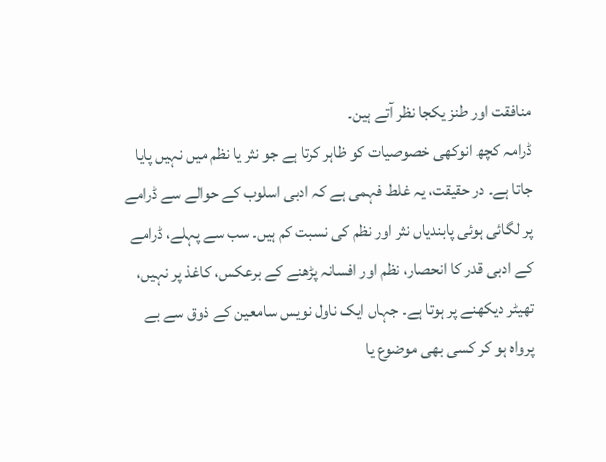منافقت اور طنز یکجا نظر آتے ہین۔
ڈرامہ کچھ انوکھی خصوصیات کو ظاہر کرتا ہے جو نثر یا نظم میں نہیں پایا جاتا ہے۔ در حقیقت، یہ غلط فہمی ہے کہ ادبی اسلوب کے حوالے سے ڈرامے پر لگائی ہوئی پابندیاں نثر اور نظم کی نسبت کم ہیں۔ سب سے پہلے، ڈرامے کے ادبی قدر کا انحصار، نظم اور افسانہ پڑھنے کے برعکس، کاغذ پر نہیں، تھیٹر دیکھنے پر ہوتا ہے۔ جہاں ایک ناول نویس سامعین کے ذوق سے بے پرواہ ہو کر کسی بھی موضوع یا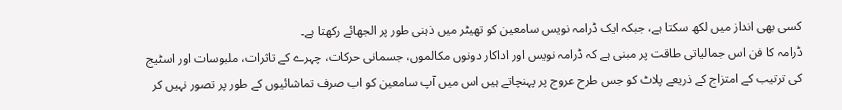کسی بھی انداز میں لکھ سکتا ہے، جبکہ ایک ڈرامہ نویس سامعین کو تھیٹر میں ذہنی طور پر الجھائے رکھتا ہے۔
ڈرامہ کا فن اس جمالیاتی طاقت پر مبنی ہے کہ ڈرامہ نویس اور اداکار دونوں مکالموں، جسمانی حرکات، چہرے کے تاثرات، ملبوسات اور اسٹیج کی ترتیب کے امتزاج کے ذریعے پلاٹ کو جس طرح عروج پر پہنچاتے ہیں اس میں آپ سامعین کو اب صرف تماشائیوں کے طور پر تصور نہیں کر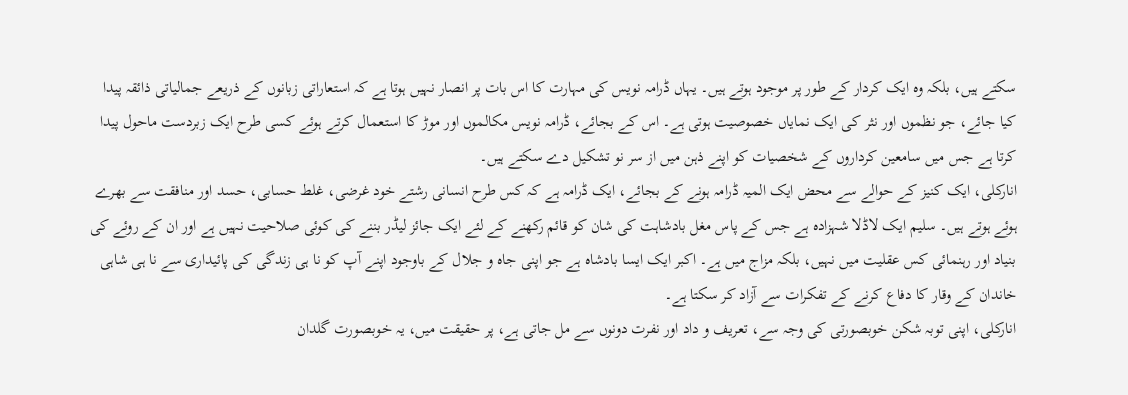سکتے ہیں، بلکہ وہ ایک کردار کے طور پر موجود ہوتے ہیں۔ یہاں ڈرامہ نویس کی مہارت کا اس بات پر انصار نہیں ہوتا ہے کہ استعاراتی زبانوں کے ذریعے جمالیاتی ذائقہ پیدا کیا جائے، جو نظموں اور نثر کی ایک نمایاں خصوصیت ہوتی ہے۔ اس کے بجائے، ڈرامہ نویس مکالموں اور موڑ کا استعمال کرتے ہوئے کسی طرح ایک زبردست ماحول پیدا کرتا ہے جس میں سامعین کرداروں کے شخصیات کو اپنے ذہن میں از سر نو تشکیل دے سکتے ہیں۔
انارکلی، ایک کنیز کے حوالے سے محض ایک المیہ ڈرامہ ہونے کے بجائے، ایک ڈرامہ ہے کہ کس طرح انسانی رشتے خود غرضی، غلط حسابی، حسد اور منافقت سے بھرے ہوئے ہوتے ہیں۔ سلیم ایک لاڈلا شہزادہ ہے جس کے پاس مغل بادشاہت کی شان کو قائم رکھنے کے لئے ایک جائز لیڈر بننے کی کوئی صلاحیت نہیں ہے اور ان کے روئے کی بنیاد اور رہنمائی کس عقلیت میں نہیں، بلکہ مزاج میں ہے۔ اکبر ایک ایسا بادشاہ ہے جو اپنی جاہ و جلال کے باوجود اپنے آپ کو نا ہی زندگی کی پائیداری سے نا ہی شاہی خاندان کے وقار کا دفاع کرنے کے تفکرات سے آزاد کر سکتا ہے۔
انارکلی، اپنی توبہ شکن خوبصورتی کی وجہ سے، تعریف و داد اور نفرت دونوں سے مل جاتی ہے، پر حقیقت میں، یہ خوبصورت گلدان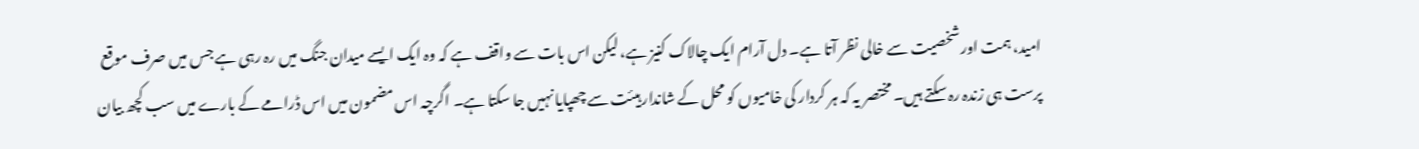امید، ہمت اور شخصیت سے خالی نظر آتا ہے۔ دل آرام ایک چالاک کنیز ہے، لیکن اس بات سے واقف ہے کہ وہ ایک ایسے میدان جنگ میں رہ رہی ہے جس میں صرف موقع پرست ہی زندہ رہ سکتے ہیں۔ مختصر یہ کہ ہر کردار کی خامیوں کو محل کے شاندار ہیئت سے چھپایا نہیں جا سکتا ہے۔ اگرچہ اس مضمون میں اس ڈرامے کے بارے میں سب کچھ بیان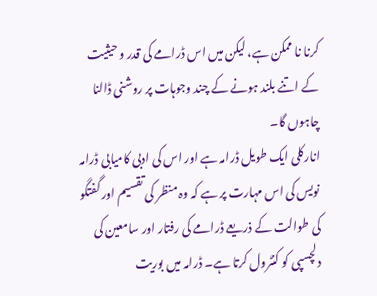کرنا نا ممکن ہے، لیکن میں اس ڈرامے کی قدر و حیثیت کے اتنے بلند ہونے کے چند وجوہات پر روشنی ڈالنا چاہوں گا۔
انارکلی ایک طویل ڈرامہ ہے اور اس کی ادبی کامیابی ڈرامہ نویس کی اس مہارت پر ہے کہ وہ منظر کی تقسیم اور گفتگو کی طوالت کے ذریعے ڈرامے کی رفتار اور سامعین کی دلچسپی کو کنٹرول کرتا ہے۔ ڈرامہ میں بوریت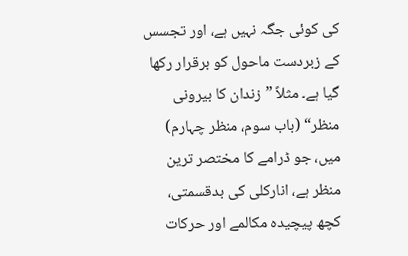کی کوئی جگہ نہیں ہے، اور تجسس کے زبردست ماحول کو برقرار رکھا گیا ہے۔ مثلاً ”زندان کا بیرونی منظر“ (باب سوم، منظر چہارم) میں، جو ڈرامے کا مختصر ترین منظر ہے، انارکلی کی بدقسمتی، کچھ پیچیدہ مکالمے اور حرکات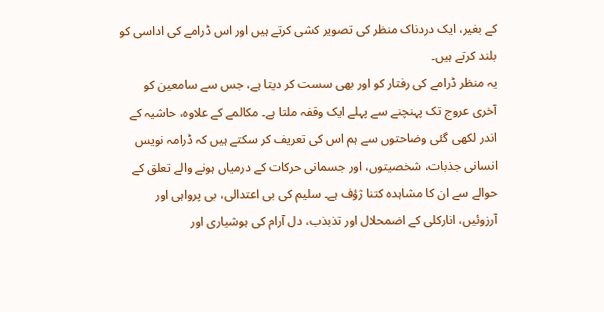کے بغیر، ایک دردناک منظر کی تصویر کشی کرتے ہیں اور اس ڈرامے کی اداسی کو بلند کرتے ہیں۔
یہ منظر ڈرامے کی رفتار کو اور بھی سست کر دیتا ہے، جس سے سامعین کو آخری عروج تک پہنچنے سے پہلے ایک وقفہ ملتا ہے۔ مکالمے کے علاوہ، حاشیہ کے اندر لکھی گئی وضاحتوں سے ہم اس کی تعریف کر سکتے ہیں کہ ڈرامہ نویس انسانی جذبات، شخصیتوں، اور جسمانی حرکات کے درمیاں ہونے والے تعلق کے حوالے سے ان کا مشاہدہ کتنا ژؤف ہے۔ سلیم کی بی اعتدالی، بی پرواہی اور آرزوئیں، انارکلی کے اضمحلال اور تذبذب، دل آرام کی ہوشیاری اور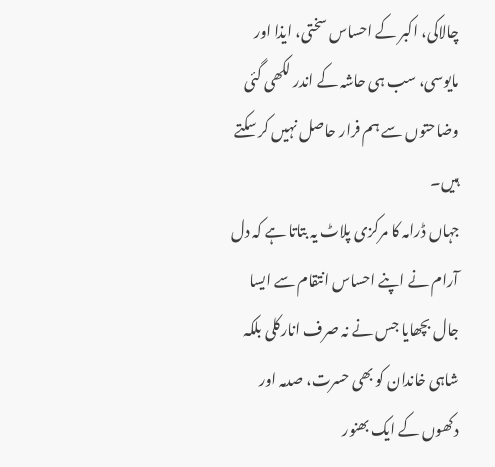چالاکی، اکبر کے احساس سختی، ایذا اور مایوسی، سب ہی حاشہ کے اندر لکھی گئی وضاحتوں سے ہم فرار حاصل نہیں کر سکتے ہیں۔
جہاں ڈرامہ کا مرکزی پلاٹ یہ بتاتا ہے کہ دل آرام نے اپنے احساس انتقام سے ایسا جال بچھایا جس نے نہ صرف انارکلی بلکہ شاہی خاندان کو بھی حسرت، صدمہ اور دکھوں کے ایک بھنور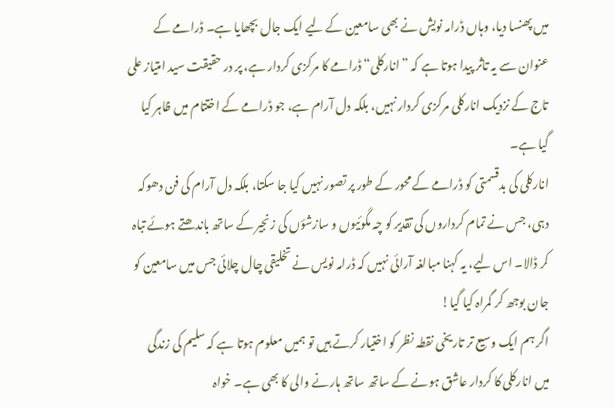میں پھنسا دیا، وہاں ڈرامہ نویش نے بھی سامعین کے لیے ایک جال بچھایا ہے۔ ڈرامے کے عنوان سے یہ تاثر پیدا ہوتا ہے کہ ”انارکلی“ ڈرامے کا مرکزی کردار ہے، پر در حقیقت سید امتیاز علی تاج کے نزدیک انارکلی مرکزی کردار نہیں، بلکہ دل آرام ہے، جو ڈرامے کے اختتام میں ظاہر کیا گیا ہے۔
انارکلی کی بدقسمتی کو ڈرامے کے محور کے طور پر تصور نہیں کیا جا سکتا، بلکہ دل آرام کی فن دھوکہ دہی، جس نے تمام کرداروں کی تقدیر کو چہ مگوئیوں و سازشؤں کی زنجیر کے ساتھ باندھتے ہوئے تباہ کر ڈالا۔ اس لیے، یہ کہنا مبالغہ آرائی نہیں کہ ڈرامہ نویس نے تخلیقی چال چلائی جس میں سامعین کو جان بوجھ کر گمراہ کیا گیا!
اگر ہم ایک وسیع تر تاریخی نقطہ نظر کو اختیار کرتے ہیں تو ہمیں معلوم ہوتا ہے کہ سلیم کی زندگی میں انارکلی کا کردار عاشق ہونے کے ساتھ ساتھ ہارنے والی کا بھی ہے۔ خواہ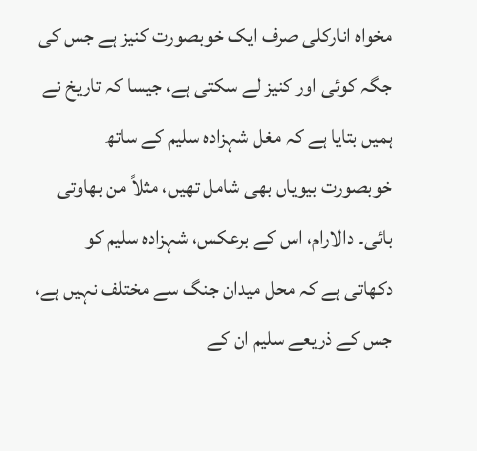مخواہ انارکلی صرف ایک خوبصورت کنیز ہے جس کی جگہ کوئی اور کنیز لے سکتی ہے، جیسا کہ تاریخ نے ہمیں بتایا ہے کہ مغل شہزادہ سلیم کے ساتھ خوبصورت بیویاں بھی شامل تھیں، مثلاً من بھاوتی بائی۔ دالارام، اس کے برعکس، شہزادہ سلیم کو دکھاتی ہے کہ محل میدان جنگ سے مختلف نہیں ہے، جس کے ذریعے سلیم ان کے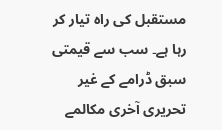مستقبل کی راہ تیار کر رہا ہے۔ سب سے قیمتی سبق ڈرامے کے غیر تحریری آخری مکالمے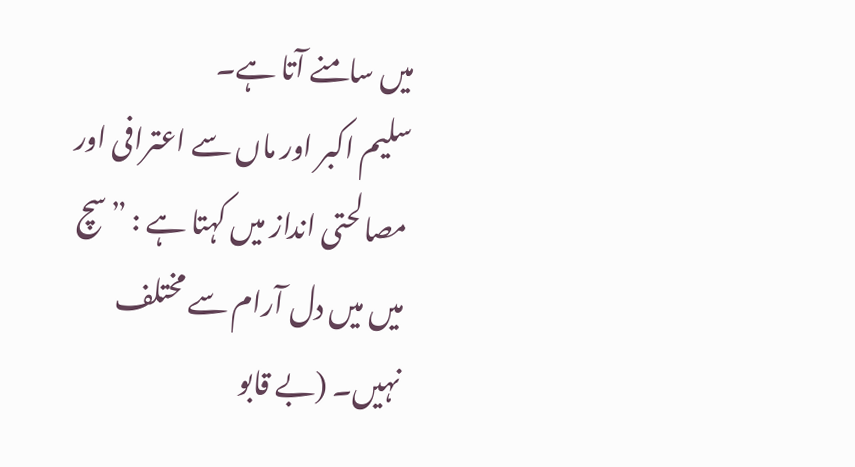میں سامنے آتا ہے۔
سلیم اکبر اور ماں سے اعترافی اور مصالحتی انداز میں کہتا ہے : ”سچ میں میں دل آرام سے مختلف نہیں۔ (بے قابو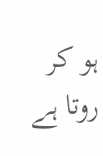ہو کر روتا ہے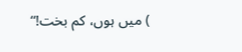) میں ہوں، کم بخت!“